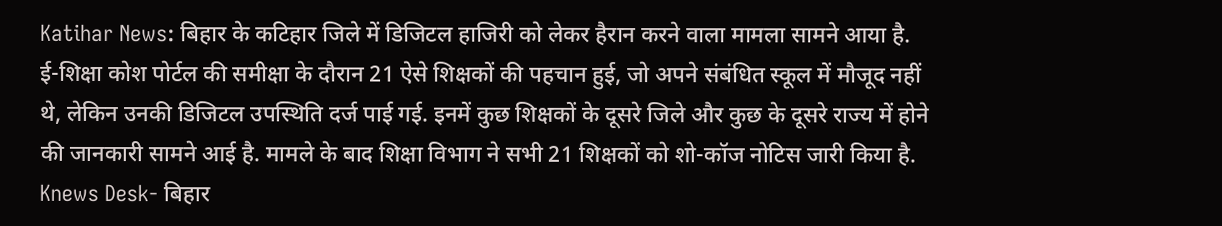Katihar News: बिहार के कटिहार जिले में डिजिटल हाजिरी को लेकर हैरान करने वाला मामला सामने आया है. ई-शिक्षा कोश पोर्टल की समीक्षा के दौरान 21 ऐसे शिक्षकों की पहचान हुई, जो अपने संबंधित स्कूल में मौजूद नहीं थे, लेकिन उनकी डिजिटल उपस्थिति दर्ज पाई गई. इनमें कुछ शिक्षकों के दूसरे जिले और कुछ के दूसरे राज्य में होने की जानकारी सामने आई है. मामले के बाद शिक्षा विभाग ने सभी 21 शिक्षकों को शो-कॉज नोटिस जारी किया है.
Knews Desk- बिहार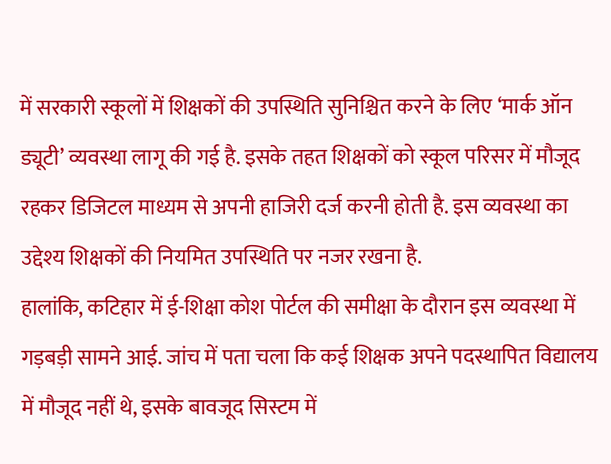में सरकारी स्कूलों में शिक्षकों की उपस्थिति सुनिश्चित करने के लिए ‘मार्क ऑन ड्यूटी’ व्यवस्था लागू की गई है. इसके तहत शिक्षकों को स्कूल परिसर में मौजूद रहकर डिजिटल माध्यम से अपनी हाजिरी दर्ज करनी होती है. इस व्यवस्था का उद्देश्य शिक्षकों की नियमित उपस्थिति पर नजर रखना है.
हालांकि, कटिहार में ई-शिक्षा कोश पोर्टल की समीक्षा के दौरान इस व्यवस्था में गड़बड़ी सामने आई. जांच में पता चला कि कई शिक्षक अपने पदस्थापित विद्यालय में मौजूद नहीं थे, इसके बावजूद सिस्टम में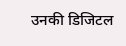उनकी डिजिटल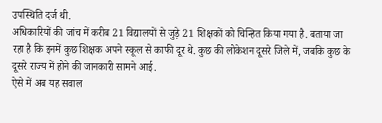उपस्थिति दर्ज थी.
अधिकारियों की जांच में करीब 21 विद्यालयों से जुड़े 21 शिक्षकों को चिन्हित किया गया है. बताया जा रहा है कि इनमें कुछ शिक्षक अपने स्कूल से काफी दूर थे. कुछ की लोकेशन दूसरे जिले में, जबकि कुछ के दूसरे राज्य में होने की जानकारी सामने आई.
ऐसे में अब यह सवाल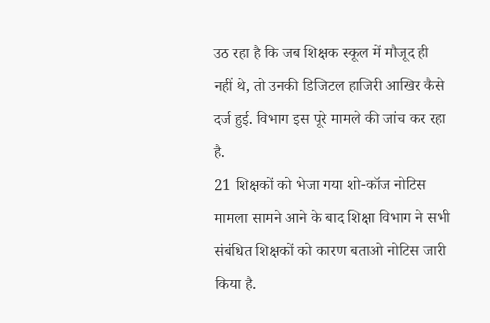उठ रहा है कि जब शिक्षक स्कूल में मौजूद ही नहीं थे, तो उनकी डिजिटल हाजिरी आखिर कैसे दर्ज हुई. विभाग इस पूरे मामले की जांच कर रहा है.
21 शिक्षकों को भेजा गया शो-कॉज नोटिस
मामला सामने आने के बाद शिक्षा विभाग ने सभी संबंधित शिक्षकों को कारण बताओ नोटिस जारी किया है.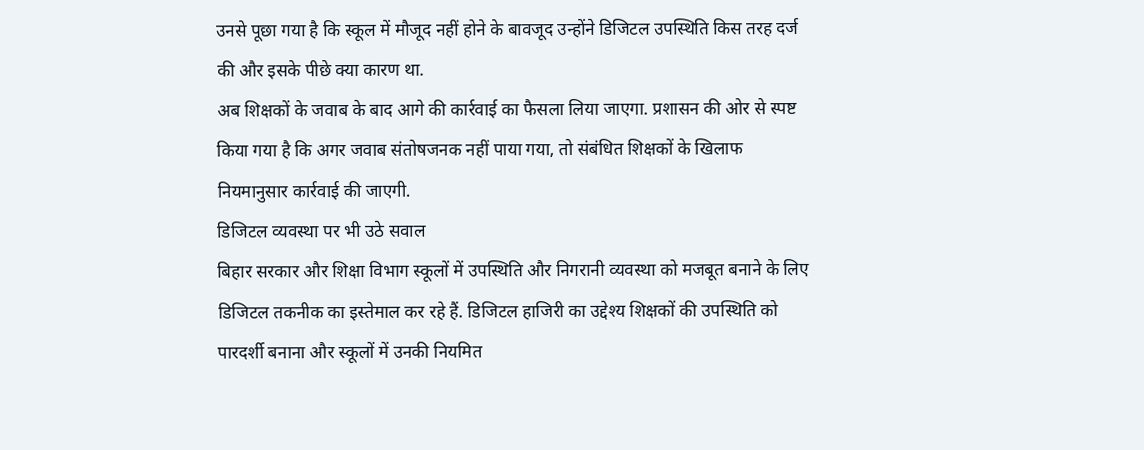उनसे पूछा गया है कि स्कूल में मौजूद नहीं होने के बावजूद उन्होंने डिजिटल उपस्थिति किस तरह दर्ज की और इसके पीछे क्या कारण था.
अब शिक्षकों के जवाब के बाद आगे की कार्रवाई का फैसला लिया जाएगा. प्रशासन की ओर से स्पष्ट किया गया है कि अगर जवाब संतोषजनक नहीं पाया गया, तो संबंधित शिक्षकों के खिलाफ नियमानुसार कार्रवाई की जाएगी.
डिजिटल व्यवस्था पर भी उठे सवाल
बिहार सरकार और शिक्षा विभाग स्कूलों में उपस्थिति और निगरानी व्यवस्था को मजबूत बनाने के लिए डिजिटल तकनीक का इस्तेमाल कर रहे हैं. डिजिटल हाजिरी का उद्देश्य शिक्षकों की उपस्थिति को पारदर्शी बनाना और स्कूलों में उनकी नियमित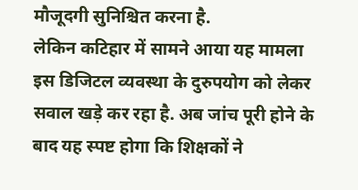मौजूदगी सुनिश्चित करना है.
लेकिन कटिहार में सामने आया यह मामला इस डिजिटल व्यवस्था के दुरुपयोग को लेकर सवाल खड़े कर रहा है. अब जांच पूरी होने के बाद यह स्पष्ट होगा कि शिक्षकों ने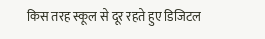किस तरह स्कूल से दूर रहते हुए डिजिटल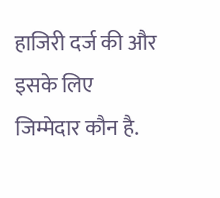हाजिरी दर्ज की और इसके लिए जिम्मेदार कौन है.